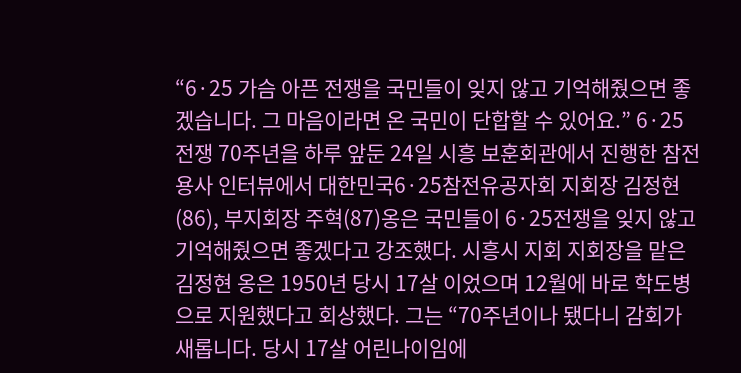“6·25 가슴 아픈 전쟁을 국민들이 잊지 않고 기억해줬으면 좋겠습니다. 그 마음이라면 온 국민이 단합할 수 있어요.” 6·25전쟁 70주년을 하루 앞둔 24일 시흥 보훈회관에서 진행한 참전용사 인터뷰에서 대한민국6·25참전유공자회 지회장 김정현(86), 부지회장 주혁(87)옹은 국민들이 6·25전쟁을 잊지 않고 기억해줬으면 좋겠다고 강조했다. 시흥시 지회 지회장을 맡은 김정현 옹은 1950년 당시 17살 이었으며 12월에 바로 학도병으로 지원했다고 회상했다. 그는 “70주년이나 됐다니 감회가 새롭니다. 당시 17살 어린나이임에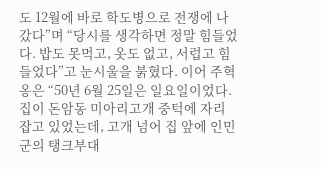도 12월에 바로 학도병으로 전쟁에 나갔다”며 “당시를 생각하면 정말 힘들었다. 밥도 못먹고, 옷도 없고, 서럽고 힘들었다”고 눈시울을 붉혔다. 이어 주혁옹은 “50년 6월 25일은 일요일이었다. 집이 돈암동 미아리고개 중턱에 자리잡고 있었는데, 고개 넘어 집 앞에 인민군의 탱크부대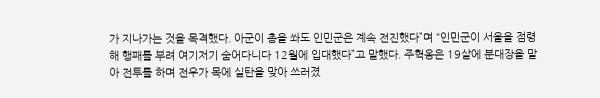가 지나가는 것을 목격했다. 아군이 총을 쏴도 인민군은 계속 전진했다”며 “인민군이 서울을 점령해 행패를 부려 여기저기 숨어다니다 12월에 입대했다”고 말했다. 주혁옹은 19살에 분대장을 맡아 전투를 하며 전우가 목에 실탄을 맞아 쓰러졌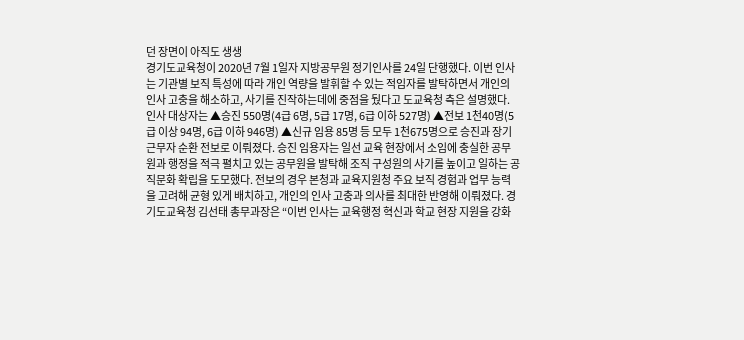던 장면이 아직도 생생
경기도교육청이 2020년 7월 1일자 지방공무원 정기인사를 24일 단행했다. 이번 인사는 기관별 보직 특성에 따라 개인 역량을 발휘할 수 있는 적임자를 발탁하면서 개인의 인사 고충을 해소하고, 사기를 진작하는데에 중점을 뒀다고 도교육청 측은 설명했다. 인사 대상자는 ▲승진 550명(4급 6명, 5급 17명, 6급 이하 527명) ▲전보 1천40명(5급 이상 94명, 6급 이하 946명) ▲신규 임용 85명 등 모두 1천675명으로 승진과 장기 근무자 순환 전보로 이뤄졌다. 승진 임용자는 일선 교육 현장에서 소임에 충실한 공무원과 행정을 적극 펼치고 있는 공무원을 발탁해 조직 구성원의 사기를 높이고 일하는 공직문화 확립을 도모했다. 전보의 경우 본청과 교육지원청 주요 보직 경험과 업무 능력을 고려해 균형 있게 배치하고, 개인의 인사 고충과 의사를 최대한 반영해 이뤄졌다. 경기도교육청 김선태 총무과장은 “이번 인사는 교육행정 혁신과 학교 현장 지원을 강화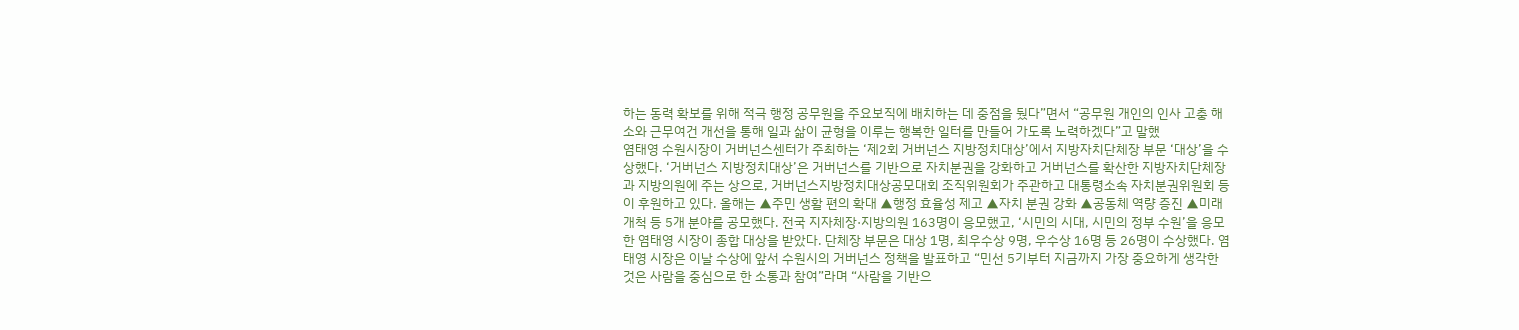하는 동력 확보를 위해 적극 행정 공무원을 주요보직에 배치하는 데 중점을 뒀다”면서 “공무원 개인의 인사 고충 해소와 근무여건 개선을 통해 일과 삶이 균형을 이루는 행복한 일터를 만들어 가도록 노력하겠다”고 말했
염태영 수원시장이 거버넌스센터가 주최하는 ‘제2회 거버넌스 지방정치대상’에서 지방자치단체장 부문 ‘대상’을 수상했다. ‘거버넌스 지방정치대상’은 거버넌스를 기반으로 자치분권을 강화하고 거버넌스를 확산한 지방자치단체장과 지방의원에 주는 상으로, 거버넌스지방정치대상공모대회 조직위원회가 주관하고 대통령소속 자치분권위원회 등이 후원하고 있다. 올해는 ▲주민 생활 편의 확대 ▲행정 효율성 제고 ▲자치 분권 강화 ▲공동체 역량 증진 ▲미래 개척 등 5개 분야를 공모했다. 전국 지자체장·지방의원 163명이 응모했고, ‘시민의 시대, 시민의 정부 수원’을 응모한 염태영 시장이 종합 대상을 받았다. 단체장 부문은 대상 1명, 최우수상 9명, 우수상 16명 등 26명이 수상했다. 염태영 시장은 이날 수상에 앞서 수원시의 거버넌스 정책을 발표하고 “민선 5기부터 지금까지 가장 중요하게 생각한 것은 사람을 중심으로 한 소통과 참여”라며 “사람을 기반으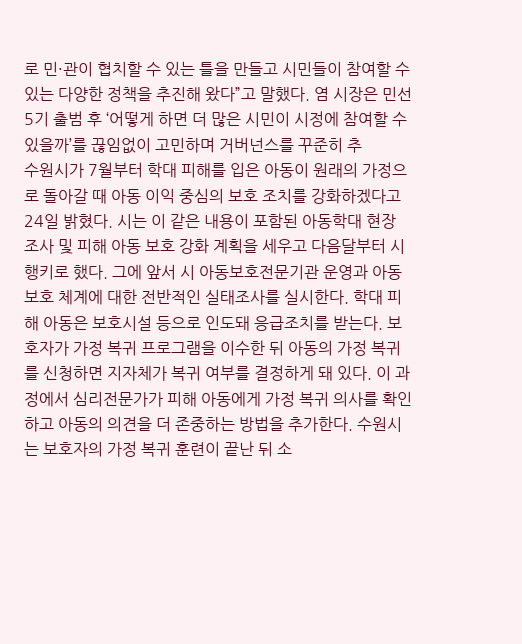로 민·관이 협치할 수 있는 틀을 만들고 시민들이 참여할 수 있는 다양한 정책을 추진해 왔다”고 말했다. 염 시장은 민선 5기 출범 후 ‘어떻게 하면 더 많은 시민이 시정에 참여할 수 있을까’를 끊임없이 고민하며 거버넌스를 꾸준히 추
수원시가 7월부터 학대 피해를 입은 아동이 원래의 가정으로 돌아갈 때 아동 이익 중심의 보호 조치를 강화하겠다고 24일 밝혔다. 시는 이 같은 내용이 포함된 아동학대 현장 조사 및 피해 아동 보호 강화 계획을 세우고 다음달부터 시행키로 했다. 그에 앞서 시 아동보호전문기관 운영과 아동 보호 체계에 대한 전반적인 실태조사를 실시한다. 학대 피해 아동은 보호시설 등으로 인도돼 응급조치를 받는다. 보호자가 가정 복귀 프로그램을 이수한 뒤 아동의 가정 복귀를 신청하면 지자체가 복귀 여부를 결정하게 돼 있다. 이 과정에서 심리전문가가 피해 아동에게 가정 복귀 의사를 확인하고 아동의 의견을 더 존중하는 방법을 추가한다. 수원시는 보호자의 가정 복귀 훈련이 끝난 뒤 소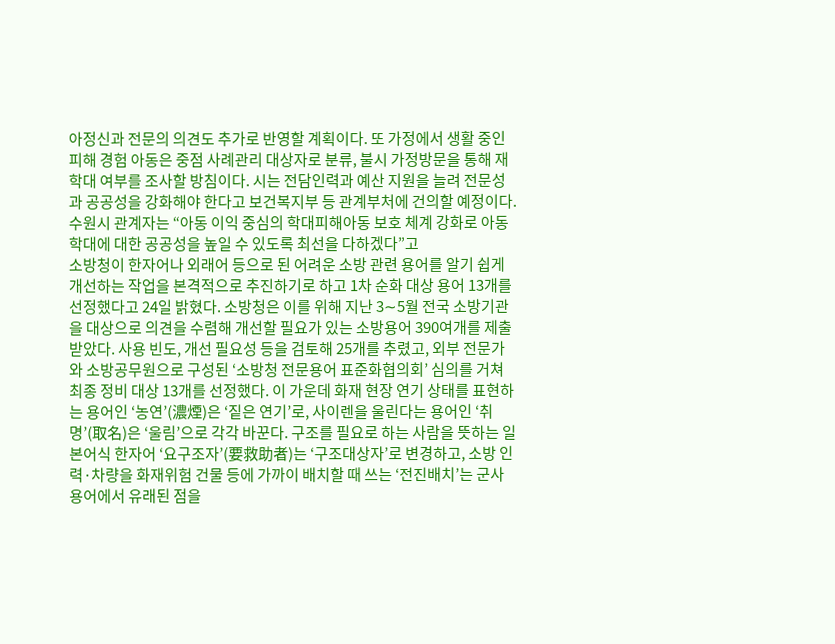아정신과 전문의 의견도 추가로 반영할 계획이다. 또 가정에서 생활 중인 피해 경험 아동은 중점 사례관리 대상자로 분류, 불시 가정방문을 통해 재학대 여부를 조사할 방침이다. 시는 전담인력과 예산 지원을 늘려 전문성과 공공성을 강화해야 한다고 보건복지부 등 관계부처에 건의할 예정이다. 수원시 관계자는 “아동 이익 중심의 학대피해아동 보호 체계 강화로 아동학대에 대한 공공성을 높일 수 있도록 최선을 다하겠다”고
소방청이 한자어나 외래어 등으로 된 어려운 소방 관련 용어를 알기 쉽게 개선하는 작업을 본격적으로 추진하기로 하고 1차 순화 대상 용어 13개를 선정했다고 24일 밝혔다. 소방청은 이를 위해 지난 3∼5월 전국 소방기관을 대상으로 의견을 수렴해 개선할 필요가 있는 소방용어 390여개를 제출받았다. 사용 빈도, 개선 필요성 등을 검토해 25개를 추렸고, 외부 전문가와 소방공무원으로 구성된 ‘소방청 전문용어 표준화협의회’ 심의를 거쳐 최종 정비 대상 13개를 선정했다. 이 가운데 화재 현장 연기 상태를 표현하는 용어인 ‘농연’(濃煙)은 ‘짙은 연기’로, 사이렌을 울린다는 용어인 ‘취명’(取名)은 ‘울림’으로 각각 바꾼다. 구조를 필요로 하는 사람을 뜻하는 일본어식 한자어 ‘요구조자’(要救助者)는 ‘구조대상자’로 변경하고, 소방 인력·차량을 화재위험 건물 등에 가까이 배치할 때 쓰는 ‘전진배치’는 군사용어에서 유래된 점을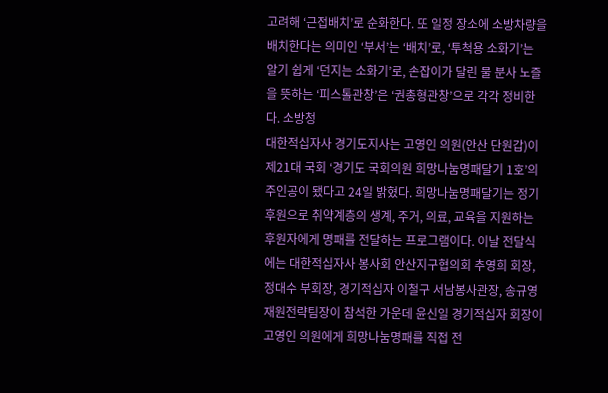고려해 ‘근접배치’로 순화한다. 또 일정 장소에 소방차량을 배치한다는 의미인 ‘부서’는 ‘배치’로, ‘투척용 소화기’는 알기 쉽게 ‘던지는 소화기’로, 손잡이가 달린 물 분사 노즐을 뜻하는 ‘피스톨관창’은 ‘권총형관창’으로 각각 정비한다. 소방청
대한적십자사 경기도지사는 고영인 의원(안산 단원갑)이 제21대 국회 ‘경기도 국회의원 희망나눔명패달기 1호’의 주인공이 됐다고 24일 밝혔다. 희망나눔명패달기는 정기후원으로 취약계층의 생계, 주거, 의료, 교육을 지원하는 후원자에게 명패를 전달하는 프로그램이다. 이날 전달식에는 대한적십자사 봉사회 안산지구협의회 추영희 회장, 정대수 부회장, 경기적십자 이철구 서남봉사관장, 송규영 재원전략팀장이 참석한 가운데 윤신일 경기적십자 회장이 고영인 의원에게 희망나눔명패를 직접 전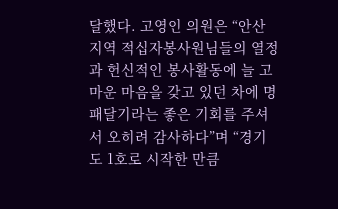달했다. 고영인 의원은 “안산지역 적십자봉사원님들의 열정과 헌신적인 봉사활동에 늘 고마운 마음을 갖고 있던 차에 명패달기라는 좋은 기회를 주셔서 오히려 감사하다”며 “경기도 1호로 시작한 만큼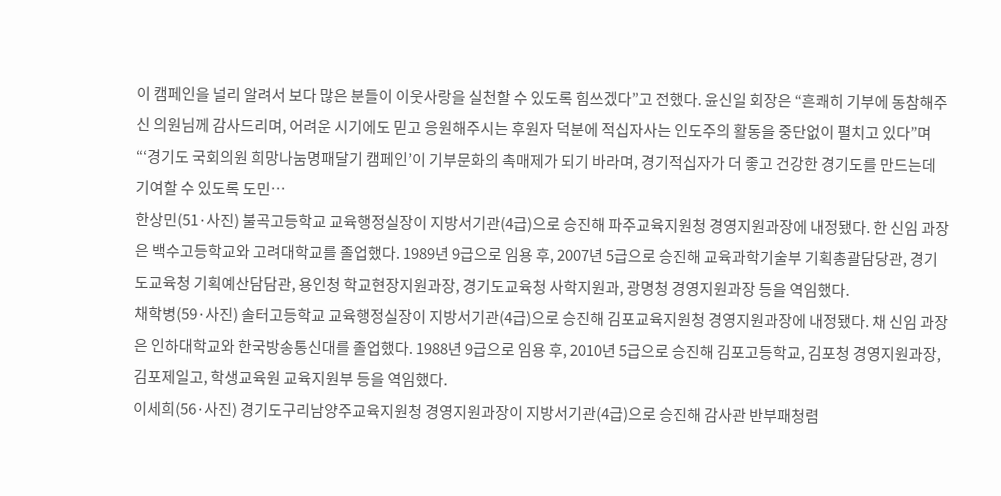이 캠페인을 널리 알려서 보다 많은 분들이 이웃사랑을 실천할 수 있도록 힘쓰겠다”고 전했다. 윤신일 회장은 “흔쾌히 기부에 동참해주신 의원님께 감사드리며, 어려운 시기에도 믿고 응원해주시는 후원자 덕분에 적십자사는 인도주의 활동을 중단없이 펼치고 있다”며 “‘경기도 국회의원 희망나눔명패달기 캠페인’이 기부문화의 촉매제가 되기 바라며, 경기적십자가 더 좋고 건강한 경기도를 만드는데 기여할 수 있도록 도민…
한상민(51·사진) 불곡고등학교 교육행정실장이 지방서기관(4급)으로 승진해 파주교육지원청 경영지원과장에 내정됐다. 한 신임 과장은 백수고등학교와 고려대학교를 졸업했다. 1989년 9급으로 임용 후, 2007년 5급으로 승진해 교육과학기술부 기획총괄담당관, 경기도교육청 기획예산담담관, 용인청 학교현장지원과장, 경기도교육청 사학지원과, 광명청 경영지원과장 등을 역임했다.
채학병(59·사진) 솔터고등학교 교육행정실장이 지방서기관(4급)으로 승진해 김포교육지원청 경영지원과장에 내정됐다. 채 신임 과장은 인하대학교와 한국방송통신대를 졸업했다. 1988년 9급으로 임용 후, 2010년 5급으로 승진해 김포고등학교, 김포청 경영지원과장, 김포제일고, 학생교육원 교육지원부 등을 역임했다.
이세희(56·사진) 경기도구리남양주교육지원청 경영지원과장이 지방서기관(4급)으로 승진해 감사관 반부패청렴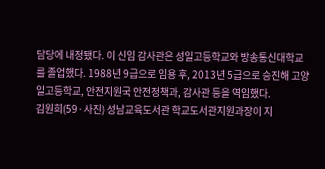담당에 내정됐다. 이 신임 감사관은 성일고등학교와 방송통신대학교를 졸업했다. 1988년 9급으로 임용 후, 2013년 5급으로 승진해 고양일고등학교, 안전지원국 안전정책과, 감사관 등을 역임했다.
김원희(59·사진) 성남교육도서관 학교도서관지원과장이 지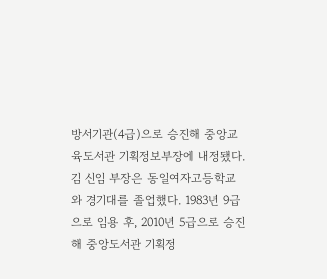방서기관(4급)으로 승진해 중앙교육도서관 기획정보부장에 내정됐다. 김 신임 부장은 동일여자고등학교와 경기대를 졸업했다. 1983년 9급으로 임용 후, 2010년 5급으로 승진해 중앙도서관 기획정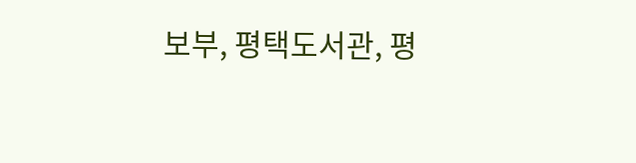보부, 평택도서관, 평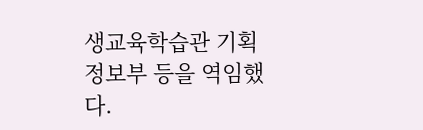생교육학습관 기획정보부 등을 역임했다.